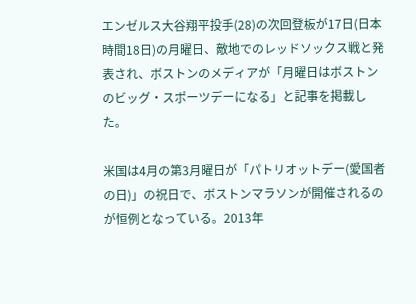エンゼルス大谷翔平投手(28)の次回登板が17日(日本時間18日)の月曜日、敵地でのレッドソックス戦と発表され、ボストンのメディアが「月曜日はボストンのビッグ・スポーツデーになる」と記事を掲載した。

米国は4月の第3月曜日が「パトリオットデー(愛国者の日)」の祝日で、ボストンマラソンが開催されるのが恒例となっている。2013年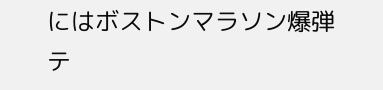にはボストンマラソン爆弾テ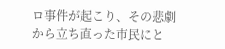ロ事件が起こり、その悲劇から立ち直った市民にと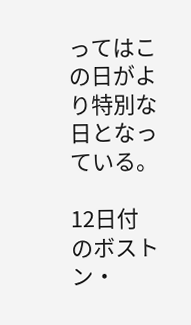ってはこの日がより特別な日となっている。

12日付のボストン・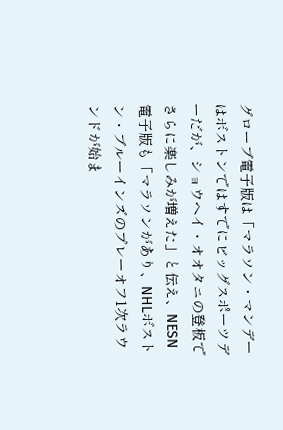グローブ電子版は「マラソン・マンデーはボストンではすでにビッグスポーツデーだが、ショウヘイ・オオタニの登板でさらに楽しみが増えた」と伝え、NESN電子版も「マラソンがあり、NHLボストン・ブルーインズのプレーオフ1次ラウンドが始ま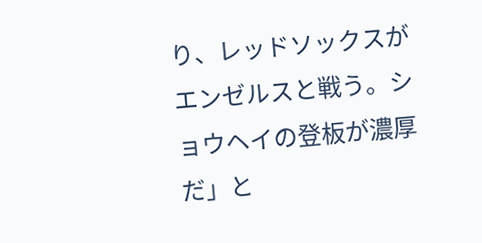り、レッドソックスがエンゼルスと戦う。ショウヘイの登板が濃厚だ」と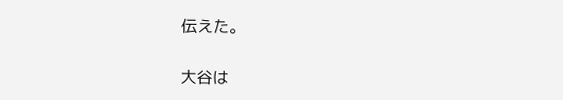伝えた。

大谷は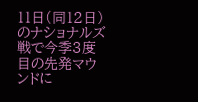11日(同12日)のナショナルズ戦で今季3度目の先発マウンドに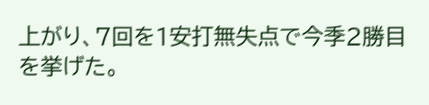上がり、7回を1安打無失点で今季2勝目を挙げた。